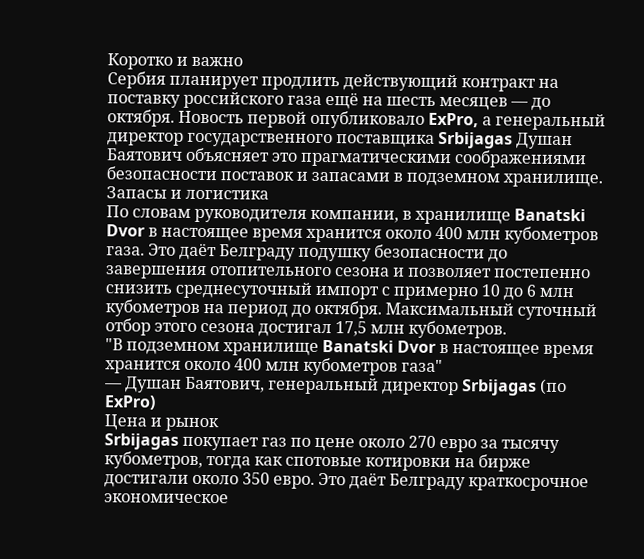Коротко и важно
Сербия планирует продлить действующий контракт на поставку российского газа ещё на шесть месяцев — до октября. Новость первой опубликовало ExPro, а генеральный директор государственного поставщика Srbijagas Душан Баятович объясняет это прагматическими соображениями безопасности поставок и запасами в подземном хранилище.
Запасы и логистика
По словам руководителя компании, в хранилище Banatski Dvor в настоящее время хранится около 400 млн кубометров газа. Это даёт Белграду подушку безопасности до завершения отопительного сезона и позволяет постепенно снизить среднесуточный импорт с примерно 10 до 6 млн кубометров на период до октября. Максимальный суточный отбор этого сезона достигал 17,5 млн кубометров.
"В подземном хранилище Banatski Dvor в настоящее время хранится около 400 млн кубометров газа"
— Душан Баятович, генеральный директор Srbijagas (по ExPro)
Цена и рынок
Srbijagas покупает газ по цене около 270 евро за тысячу кубометров, тогда как спотовые котировки на бирже достигали около 350 евро. Это даёт Белграду краткосрочное экономическое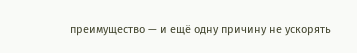преимущество — и ещё одну причину не ускорять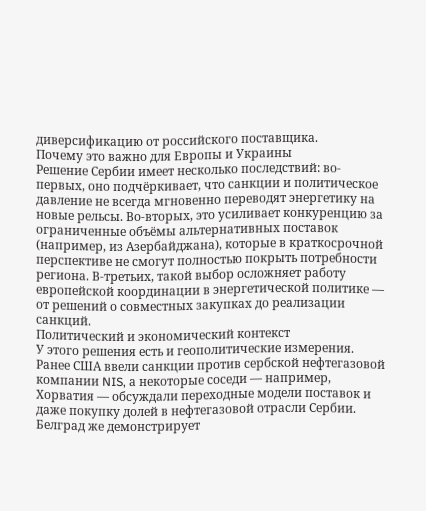диверсификацию от российского поставщика.
Почему это важно для Европы и Украины
Решение Сербии имеет несколько последствий: во-первых, оно подчёркивает, что санкции и политическое давление не всегда мгновенно переводят энергетику на новые рельсы. Во-вторых, это усиливает конкуренцию за ограниченные объёмы альтернативных поставок (например, из Азербайджана), которые в краткосрочной перспективе не смогут полностью покрыть потребности региона. В-третьих, такой выбор осложняет работу европейской координации в энергетической политике — от решений о совместных закупках до реализации санкций.
Политический и экономический контекст
У этого решения есть и геополитические измерения. Ранее США ввели санкции против сербской нефтегазовой компании NIS, а некоторые соседи — например, Хорватия — обсуждали переходные модели поставок и даже покупку долей в нефтегазовой отрасли Сербии. Белград же демонстрирует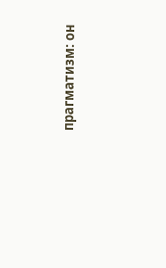прагматизм: он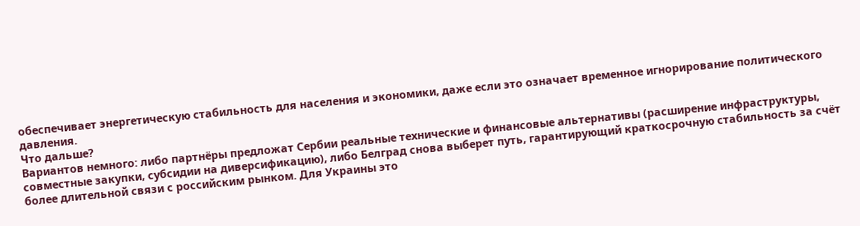обеспечивает энергетическую стабильность для населения и экономики, даже если это означает временное игнорирование политического давления.
Что дальше?
Вариантов немного: либо партнёры предложат Сербии реальные технические и финансовые альтернативы (расширение инфраструктуры, совместные закупки, субсидии на диверсификацию), либо Белград снова выберет путь, гарантирующий краткосрочную стабильность за счёт более длительной связи с российским рынком. Для Украины это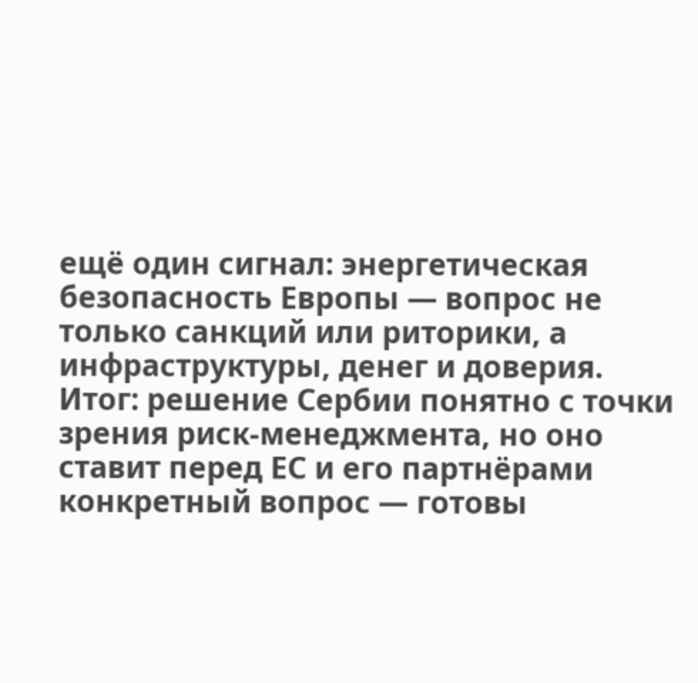ещё один сигнал: энергетическая безопасность Европы — вопрос не только санкций или риторики, а инфраструктуры, денег и доверия.
Итог: решение Сербии понятно с точки зрения риск-менеджмента, но оно ставит перед ЕС и его партнёрами конкретный вопрос — готовы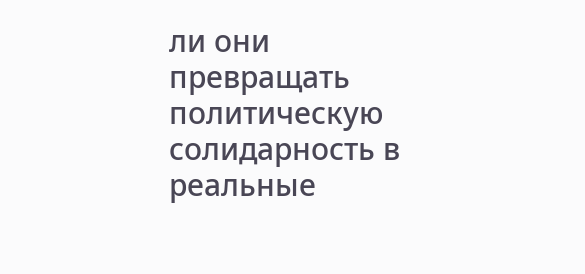ли они превращать политическую солидарность в реальные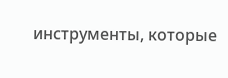инструменты, которые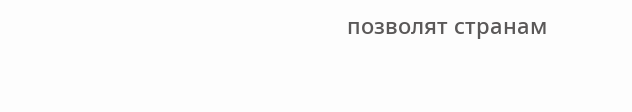позволят странам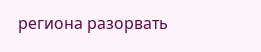региона разорвать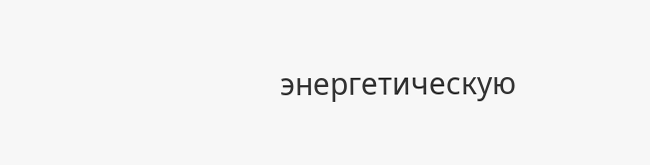энергетическую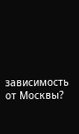зависимость от Москвы?